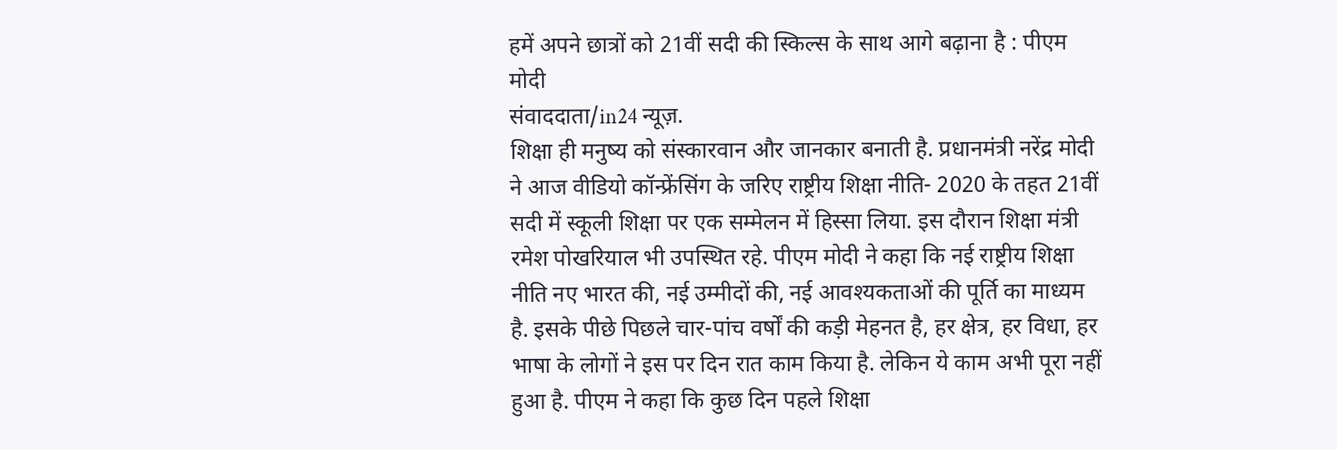हमें अपने छात्रों को 21वीं सदी की स्किल्स के साथ आगे बढ़ाना है : पीएम मोदी
संवाददाता/in24 न्यूज़.
शिक्षा ही मनुष्य को संस्कारवान और जानकार बनाती है. प्रधानमंत्री नरेंद्र मोदी ने आज वीडियो कॉन्फ्रेंसिंग के जरिए राष्ट्रीय शिक्षा नीति- 2020 के तहत 21वीं सदी में स्कूली शिक्षा पर एक सम्मेलन में हिस्सा लिया. इस दौरान शिक्षा मंत्री रमेश पोखरियाल भी उपस्थित रहे. पीएम मोदी ने कहा कि नई राष्ट्रीय शिक्षा नीति नए भारत की, नई उम्मीदों की, नई आवश्यकताओं की पूर्ति का माध्यम है. इसके पीछे पिछले चार-पांच वर्षों की कड़ी मेहनत है, हर क्षेत्र, हर विधा, हर भाषा के लोगों ने इस पर दिन रात काम किया है. लेकिन ये काम अभी पूरा नहीं हुआ है. पीएम ने कहा कि कुछ दिन पहले शिक्षा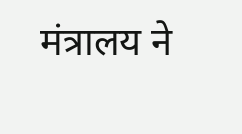मंत्रालय ने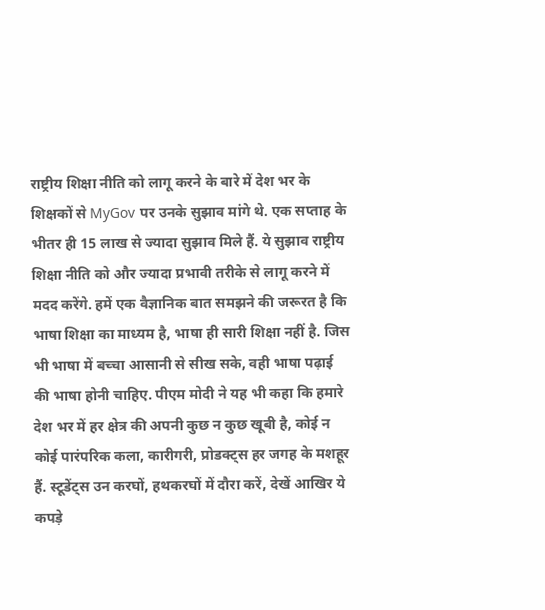राष्ट्रीय शिक्षा नीति को लागू करने के बारे में देश भर के शिक्षकों से MyGov पर उनके सुझाव मांगे थे. एक सप्ताह के भीतर ही 15 लाख से ज्यादा सुझाव मिले हैं. ये सुझाव राष्ट्रीय शिक्षा नीति को और ज्यादा प्रभावी तरीके से लागू करने में मदद करेंगे. हमें एक वैज्ञानिक बात समझने की जरूरत है कि भाषा शिक्षा का माध्यम है, भाषा ही सारी शिक्षा नहीं है. जिस भी भाषा में बच्चा आसानी से सीख सके, वही भाषा पढ़ाई की भाषा होनी चाहिए. पीएम मोदी ने यह भी कहा कि हमारे देश भर में हर क्षेत्र की अपनी कुछ न कुछ खूबी है, कोई न कोई पारंपरिक कला, कारीगरी, प्रोडक्ट्स हर जगह के मशहूर हैं. स्टूडेंट्स उन करघों, हथकरघों में दौरा करें, देखें आखिर ये कपड़े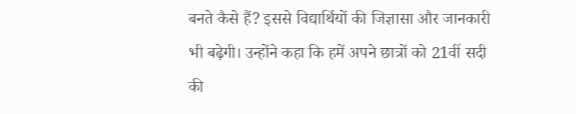बनते कैसे हैं? इससे विद्यार्थियों की जिज्ञासा और जानकारी भी बढ़ेगी। उन्होंने कहा कि हमें अपने छात्रों को 21वीं सदी की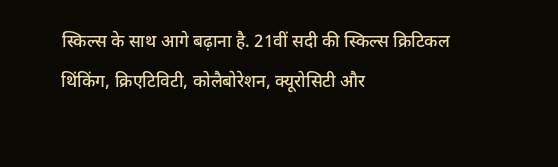स्किल्स के साथ आगे बढ़ाना है. 21वीं सदी की स्किल्स क्रिटिकल थिंकिंग, क्रिएटिविटी, कोलैबोरेशन, क्यूरोसिटी और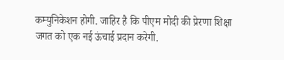कम्युनिकेशन होगी. जाहिर है कि पीएम मोदी की प्रेरणा शिक्षा जगत को एक नई ऊंचाई प्रदान करेगी.